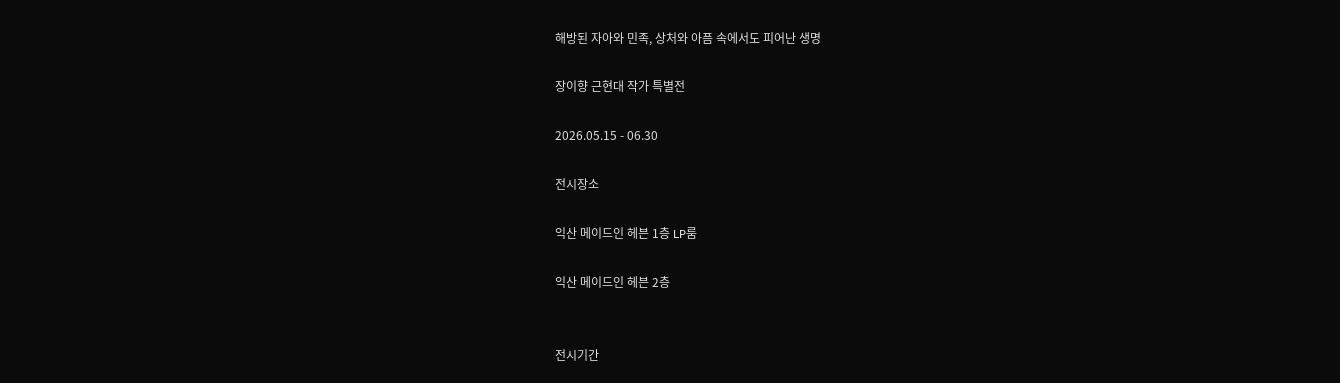해방된 자아와 민족, 상처와 아픔 속에서도 피어난 생명

장이향 근현대 작가 특별전

2026.05.15 - 06.30

전시장소

익산 메이드인 헤븐 1층 LP룸

익산 메이드인 헤븐 2층


전시기간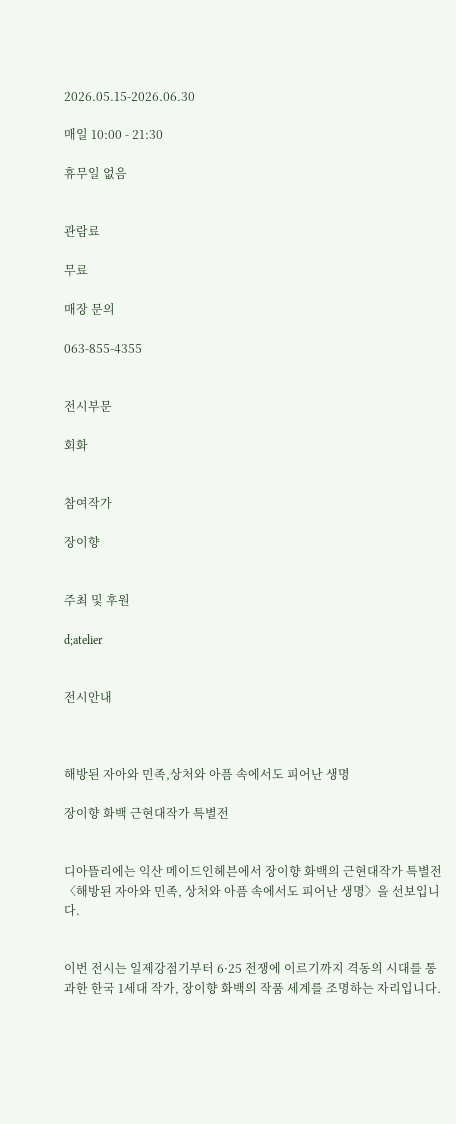2026.05.15-2026.06.30

매일 10:00 - 21:30

휴무일 없음


관람료

무료

매장 문의

063-855-4355


전시부문

회화


참여작가

장이향


주최 및 후원

d;atelier


전시안내



해방된 자아와 민족,상처와 아픔 속에서도 피어난 생명

장이향 화백 근현대작가 특별전


디아뜰리에는 익산 메이드인헤븐에서 장이향 화백의 근현대작가 특별전 〈해방된 자아와 민족, 상처와 아픔 속에서도 피어난 생명〉을 선보입니다.


이번 전시는 일제강점기부터 6·25 전쟁에 이르기까지 격동의 시대를 통과한 한국 1세대 작가, 장이향 화백의 작품 세계를 조명하는 자리입니다.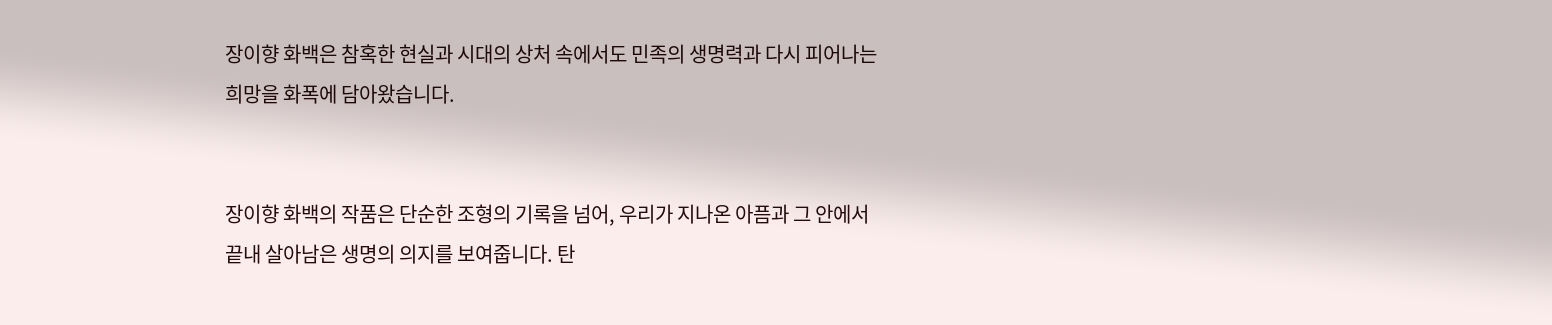장이향 화백은 참혹한 현실과 시대의 상처 속에서도 민족의 생명력과 다시 피어나는 희망을 화폭에 담아왔습니다.


장이향 화백의 작품은 단순한 조형의 기록을 넘어, 우리가 지나온 아픔과 그 안에서 끝내 살아남은 생명의 의지를 보여줍니다. 탄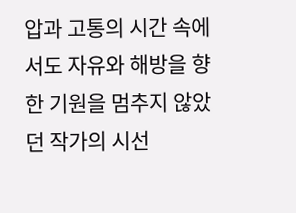압과 고통의 시간 속에서도 자유와 해방을 향한 기원을 멈추지 않았던 작가의 시선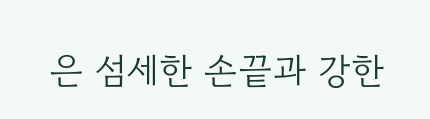은 섬세한 손끝과 강한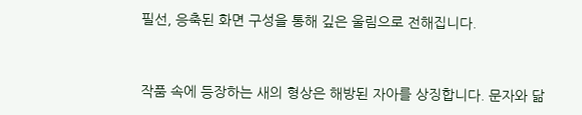필선, 응축된 화면 구성을 통해 깊은 울림으로 전해집니다.


작품 속에 등장하는 새의 형상은 해방된 자아를 상징합니다. 문자와 닮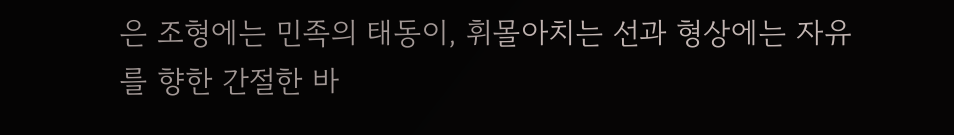은 조형에는 민족의 태동이, 휘몰아치는 선과 형상에는 자유를 향한 간절한 바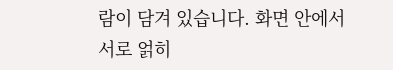람이 담겨 있습니다. 화면 안에서 서로 얽히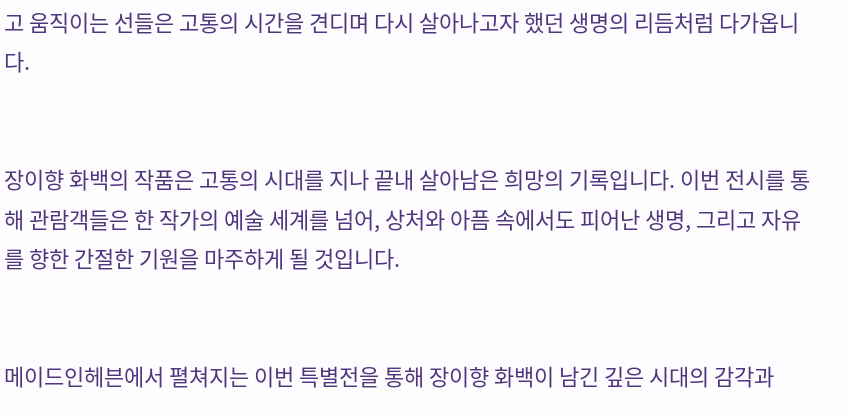고 움직이는 선들은 고통의 시간을 견디며 다시 살아나고자 했던 생명의 리듬처럼 다가옵니다.


장이향 화백의 작품은 고통의 시대를 지나 끝내 살아남은 희망의 기록입니다. 이번 전시를 통해 관람객들은 한 작가의 예술 세계를 넘어, 상처와 아픔 속에서도 피어난 생명, 그리고 자유를 향한 간절한 기원을 마주하게 될 것입니다.


메이드인헤븐에서 펼쳐지는 이번 특별전을 통해 장이향 화백이 남긴 깊은 시대의 감각과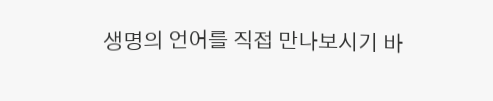생명의 언어를 직접 만나보시기 바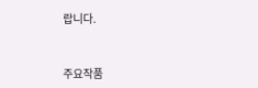랍니다.


주요작품